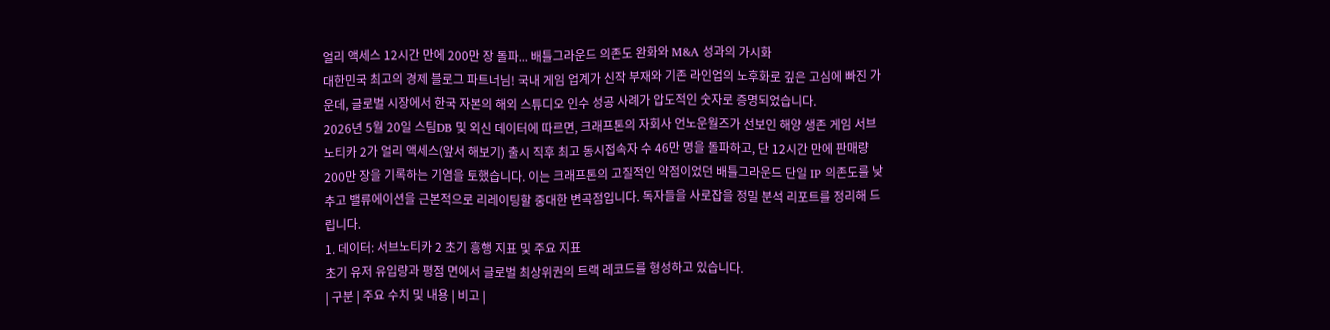얼리 액세스 12시간 만에 200만 장 돌파... 배틀그라운드 의존도 완화와 M&A 성과의 가시화
대한민국 최고의 경제 블로그 파트너님! 국내 게임 업계가 신작 부재와 기존 라인업의 노후화로 깊은 고심에 빠진 가운데, 글로벌 시장에서 한국 자본의 해외 스튜디오 인수 성공 사례가 압도적인 숫자로 증명되었습니다.
2026년 5월 20일 스팀DB 및 외신 데이터에 따르면, 크래프톤의 자회사 언노운월즈가 선보인 해양 생존 게임 서브노티카 2가 얼리 액세스(앞서 해보기) 출시 직후 최고 동시접속자 수 46만 명을 돌파하고, 단 12시간 만에 판매량 200만 장을 기록하는 기염을 토했습니다. 이는 크래프톤의 고질적인 약점이었던 배틀그라운드 단일 IP 의존도를 낮추고 밸류에이션을 근본적으로 리레이팅할 중대한 변곡점입니다. 독자들을 사로잡을 정밀 분석 리포트를 정리해 드립니다.
1. 데이터: 서브노티카 2 초기 흥행 지표 및 주요 지표
초기 유저 유입량과 평점 면에서 글로벌 최상위권의 트랙 레코드를 형성하고 있습니다.
| 구분 | 주요 수치 및 내용 | 비고 |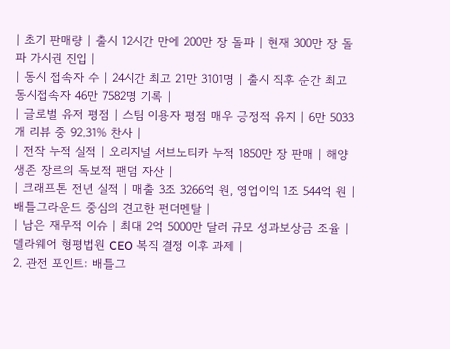| 초기 판매량 | 출시 12시간 만에 200만 장 돌파 | 현재 300만 장 돌파 가시권 진입 |
| 동시 접속자 수 | 24시간 최고 21만 3101명 | 출시 직후 순간 최고 동시접속자 46만 7582명 기록 |
| 글로벌 유저 평점 | 스팀 이용자 평점 매우 긍정적 유지 | 6만 5033개 리뷰 중 92.31% 찬사 |
| 전작 누적 실적 | 오리지널 서브노티카 누적 1850만 장 판매 | 해양 생존 장르의 독보적 팬덤 자산 |
| 크래프톤 전년 실적 | 매출 3조 3266억 원, 영업이익 1조 544억 원 | 배틀그라운드 중심의 견고한 펀더멘탈 |
| 남은 재무적 이슈 | 최대 2억 5000만 달러 규모 성과보상금 조율 | 델라웨어 형평법원 CEO 복직 결정 이후 과제 |
2. 관전 포인트: 배틀그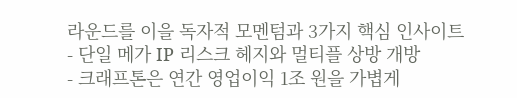라운드를 이을 독자적 모멘텀과 3가지 핵심 인사이트
- 단일 메가 IP 리스크 헤지와 멀티플 상방 개방
- 크래프톤은 연간 영업이익 1조 원을 가볍게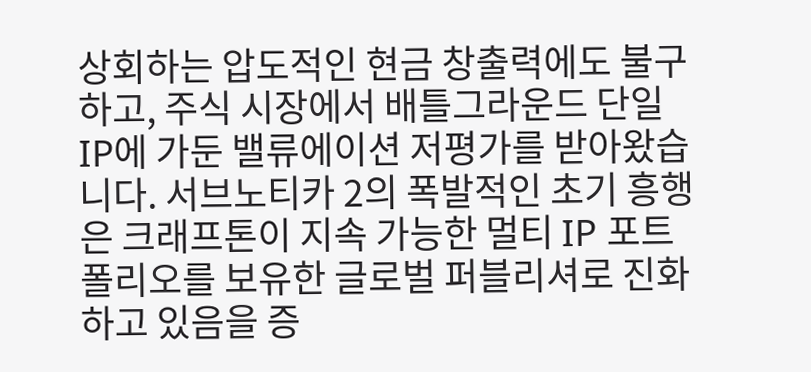상회하는 압도적인 현금 창출력에도 불구하고, 주식 시장에서 배틀그라운드 단일 IP에 가둔 밸류에이션 저평가를 받아왔습니다. 서브노티카 2의 폭발적인 초기 흥행은 크래프톤이 지속 가능한 멀티 IP 포트폴리오를 보유한 글로벌 퍼블리셔로 진화하고 있음을 증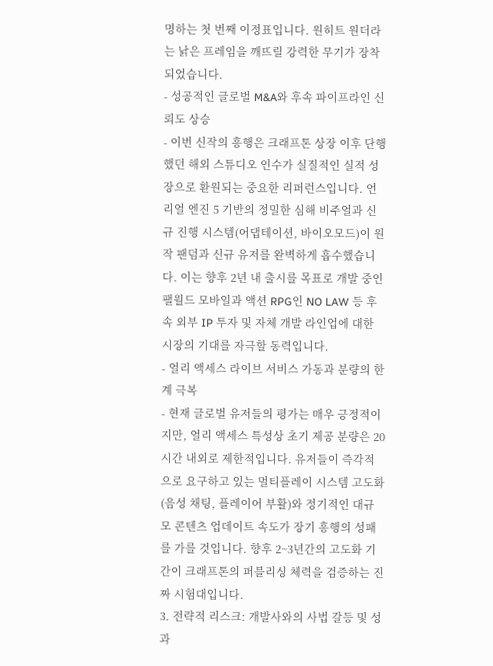명하는 첫 번째 이정표입니다. 원히트 원더라는 낡은 프레임을 깨뜨릴 강력한 무기가 장착되었습니다.
- 성공적인 글로벌 M&A와 후속 파이프라인 신뢰도 상승
- 이번 신작의 흥행은 크래프톤 상장 이후 단행했던 해외 스튜디오 인수가 실질적인 실적 성장으로 환원되는 중요한 리퍼런스입니다. 언리얼 엔진 5 기반의 정밀한 심해 비주얼과 신규 진행 시스템(어댑테이션, 바이오모드)이 원작 팬덤과 신규 유저를 완벽하게 흡수했습니다. 이는 향후 2년 내 출시를 목표로 개발 중인 팰월드 모바일과 액션 RPG인 NO LAW 등 후속 외부 IP 투자 및 자체 개발 라인업에 대한 시장의 기대를 자극할 동력입니다.
- 얼리 액세스 라이브 서비스 가동과 분량의 한계 극복
- 현재 글로벌 유저들의 평가는 매우 긍정적이지만, 얼리 액세스 특성상 초기 제공 분량은 20시간 내외로 제한적입니다. 유저들이 즉각적으로 요구하고 있는 멀티플레이 시스템 고도화(음성 채팅, 플레이어 부활)와 정기적인 대규모 콘텐츠 업데이트 속도가 장기 흥행의 성패를 가를 것입니다. 향후 2~3년간의 고도화 기간이 크래프톤의 퍼블리싱 체력을 검증하는 진짜 시험대입니다.
3. 전략적 리스크: 개발사와의 사법 갈등 및 성과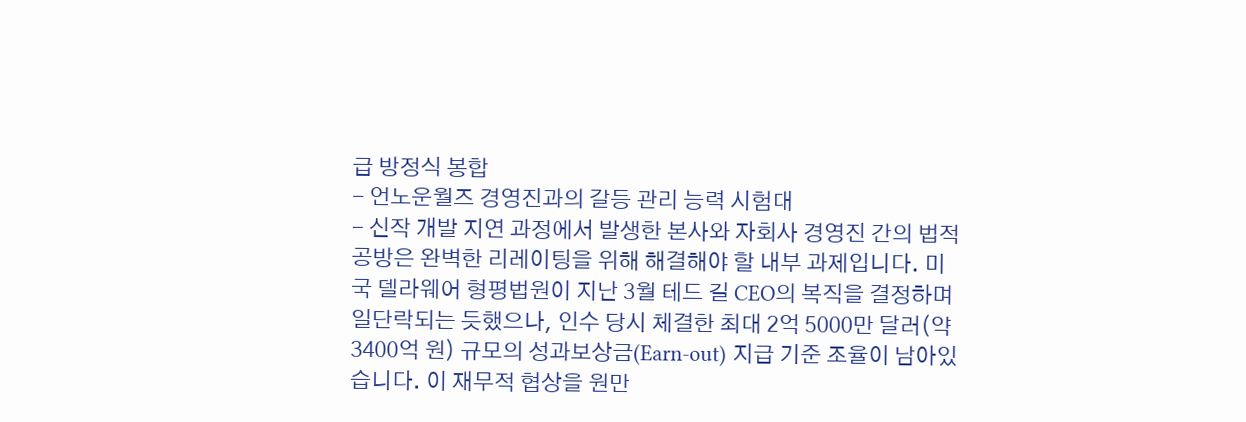급 방정식 봉합
- 언노운월즈 경영진과의 갈등 관리 능력 시험대
- 신작 개발 지연 과정에서 발생한 본사와 자회사 경영진 간의 법적 공방은 완벽한 리레이팅을 위해 해결해야 할 내부 과제입니다. 미국 델라웨어 형평법원이 지난 3월 테드 길 CEO의 복직을 결정하며 일단락되는 듯했으나, 인수 당시 체결한 최대 2억 5000만 달러(약 3400억 원) 규모의 성과보상금(Earn-out) 지급 기준 조율이 남아있습니다. 이 재무적 협상을 원만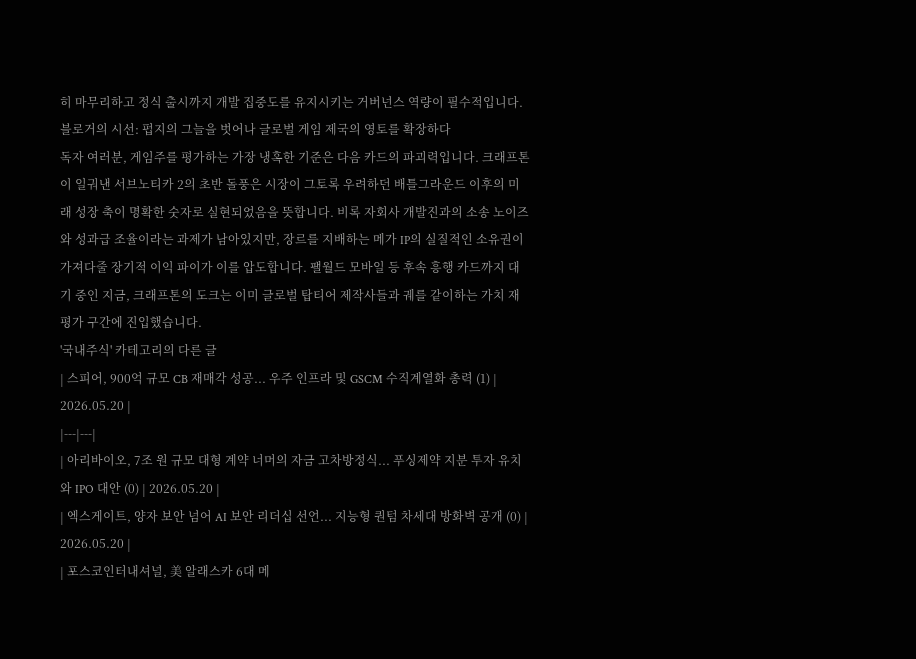히 마무리하고 정식 출시까지 개발 집중도를 유지시키는 거버넌스 역량이 필수적입니다.
블로거의 시선: 펍지의 그늘을 벗어나 글로벌 게임 제국의 영토를 확장하다
독자 여러분, 게임주를 평가하는 가장 냉혹한 기준은 다음 카드의 파괴력입니다. 크래프톤이 일궈낸 서브노티카 2의 초반 돌풍은 시장이 그토록 우려하던 배틀그라운드 이후의 미래 성장 축이 명확한 숫자로 실현되었음을 뜻합니다. 비록 자회사 개발진과의 소송 노이즈와 성과급 조율이라는 과제가 남아있지만, 장르를 지배하는 메가 IP의 실질적인 소유권이 가져다줄 장기적 이익 파이가 이를 압도합니다. 팰월드 모바일 등 후속 흥행 카드까지 대기 중인 지금, 크래프톤의 도크는 이미 글로벌 탑티어 제작사들과 궤를 같이하는 가치 재평가 구간에 진입했습니다.
'국내주식' 카테고리의 다른 글
| 스피어, 900억 규모 CB 재매각 성공... 우주 인프라 및 GSCM 수직계열화 총력 (1) | 2026.05.20 |
|---|---|
| 아리바이오, 7조 원 규모 대형 계약 너머의 자금 고차방정식... 푸싱제약 지분 투자 유치와 IPO 대안 (0) | 2026.05.20 |
| 엑스게이트, 양자 보안 넘어 AI 보안 리더십 선언... 지능형 퀀텀 차세대 방화벽 공개 (0) | 2026.05.20 |
| 포스코인터내셔널, 美 알래스카 6대 메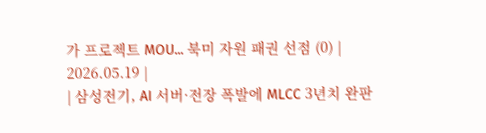가 프로젝트 MOU... 북미 자원 패권 선점 (0) | 2026.05.19 |
| 삼성전기, AI 서버·전장 폭발에 MLCC 3년치 완판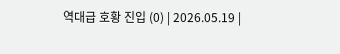역대급 호황 진입 (0) | 2026.05.19 |